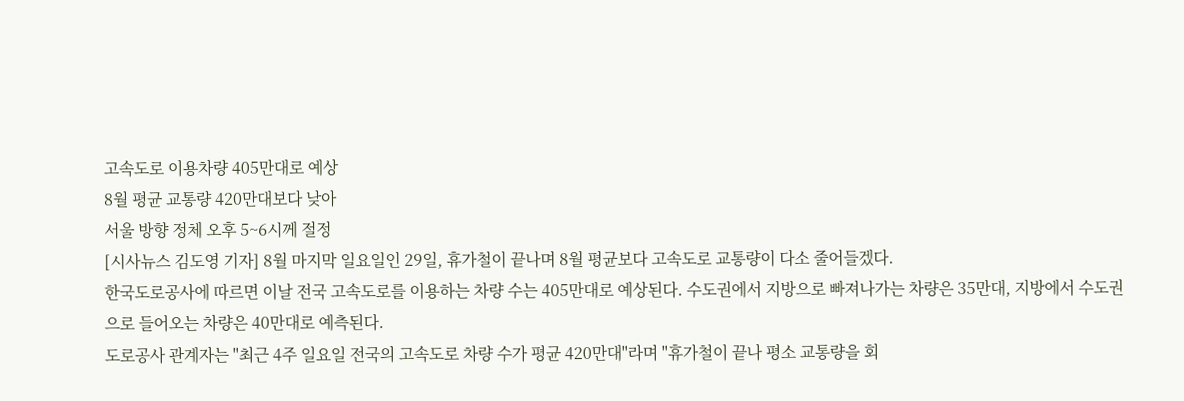고속도로 이용차량 405만대로 예상
8월 평균 교통량 420만대보다 낮아
서울 방향 정체 오후 5~6시께 절정
[시사뉴스 김도영 기자] 8월 마지막 일요일인 29일, 휴가철이 끝나며 8월 평균보다 고속도로 교통량이 다소 줄어들겠다.
한국도로공사에 따르면 이날 전국 고속도로를 이용하는 차량 수는 405만대로 예상된다. 수도권에서 지방으로 빠져나가는 차량은 35만대, 지방에서 수도권으로 들어오는 차량은 40만대로 예측된다.
도로공사 관계자는 "최근 4주 일요일 전국의 고속도로 차량 수가 평균 420만대"라며 "휴가철이 끝나 평소 교통량을 회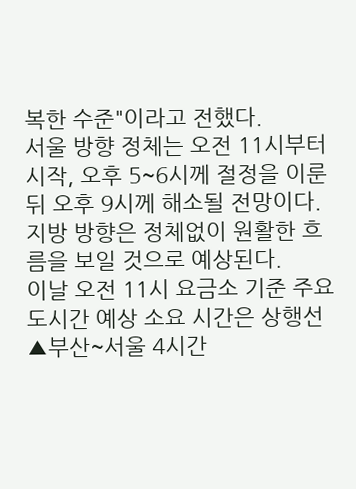복한 수준"이라고 전했다.
서울 방향 정체는 오전 11시부터 시작, 오후 5~6시께 절정을 이룬 뒤 오후 9시께 해소될 전망이다. 지방 방향은 정체없이 원활한 흐름을 보일 것으로 예상된다.
이날 오전 11시 요금소 기준 주요 도시간 예상 소요 시간은 상행선 ▲부산~서울 4시간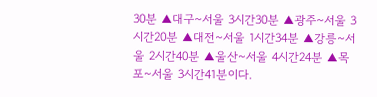30분 ▲대구~서울 3시간30분 ▲광주~서울 3시간20분 ▲대전~서울 1시간34분 ▲강릉~서울 2시간40분 ▲울산~서울 4시간24분 ▲목포~서울 3시간41분이다.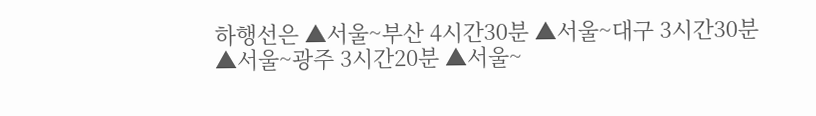하행선은 ▲서울~부산 4시간30분 ▲서울~대구 3시간30분 ▲서울~광주 3시간20분 ▲서울~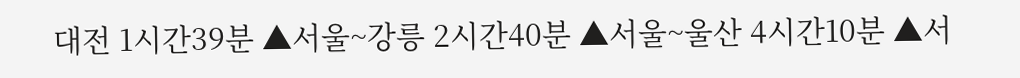대전 1시간39분 ▲서울~강릉 2시간40분 ▲서울~울산 4시간10분 ▲서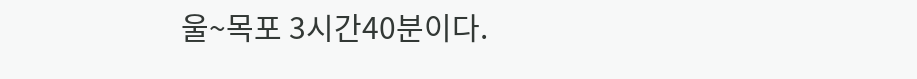울~목포 3시간40분이다.